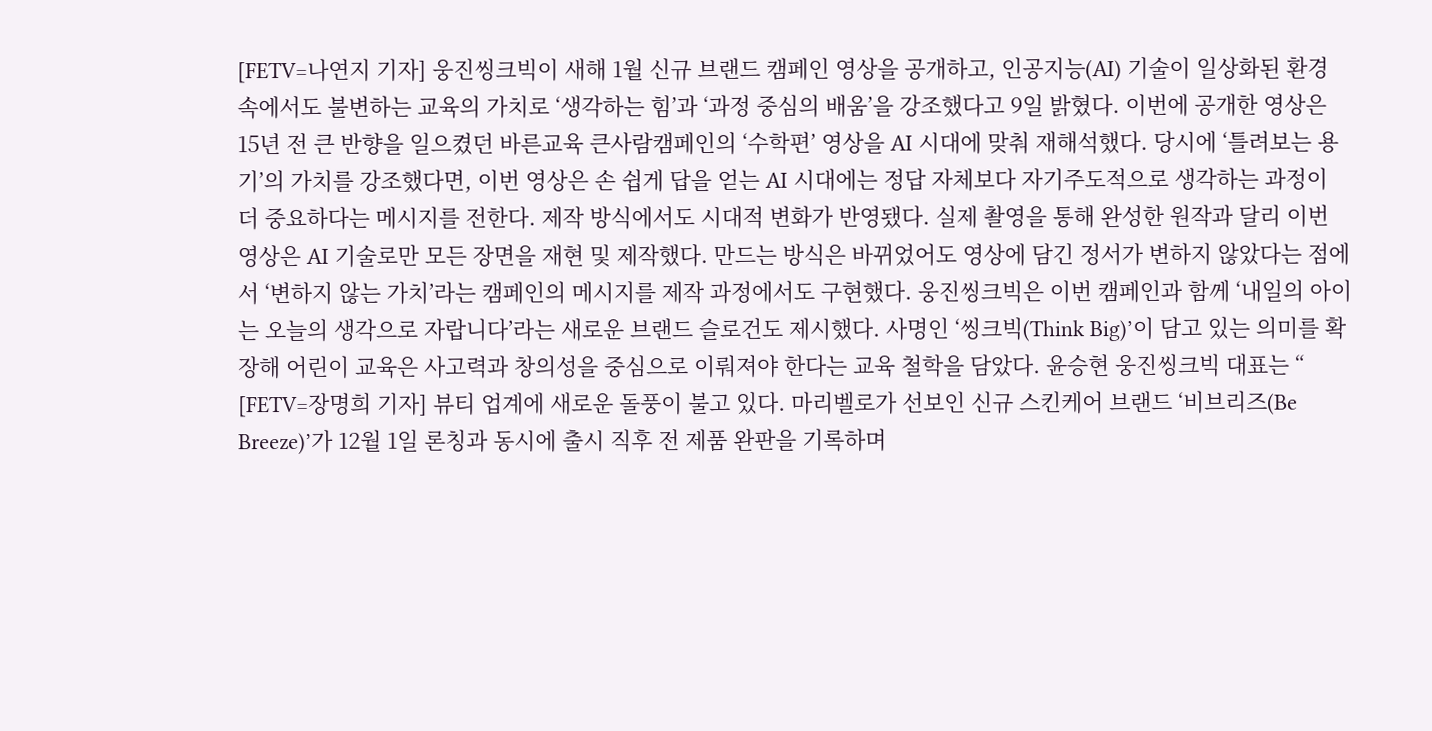[FETV=나연지 기자] 웅진씽크빅이 새해 1월 신규 브랜드 캠페인 영상을 공개하고, 인공지능(AI) 기술이 일상화된 환경 속에서도 불변하는 교육의 가치로 ‘생각하는 힘’과 ‘과정 중심의 배움’을 강조했다고 9일 밝혔다. 이번에 공개한 영상은 15년 전 큰 반향을 일으켰던 바른교육 큰사람캠페인의 ‘수학편’ 영상을 AI 시대에 맞춰 재해석했다. 당시에 ‘틀려보는 용기’의 가치를 강조했다면, 이번 영상은 손 쉽게 답을 얻는 AI 시대에는 정답 자체보다 자기주도적으로 생각하는 과정이 더 중요하다는 메시지를 전한다. 제작 방식에서도 시대적 변화가 반영됐다. 실제 촬영을 통해 완성한 원작과 달리 이번 영상은 AI 기술로만 모든 장면을 재현 및 제작했다. 만드는 방식은 바뀌었어도 영상에 담긴 정서가 변하지 않았다는 점에서 ‘변하지 않는 가치’라는 캠페인의 메시지를 제작 과정에서도 구현했다. 웅진씽크빅은 이번 캠페인과 함께 ‘내일의 아이는 오늘의 생각으로 자랍니다’라는 새로운 브랜드 슬로건도 제시했다. 사명인 ‘씽크빅(Think Big)’이 담고 있는 의미를 확장해 어린이 교육은 사고력과 창의성을 중심으로 이뤄져야 한다는 교육 철학을 담았다. 윤승현 웅진씽크빅 대표는 “
[FETV=장명희 기자] 뷰티 업계에 새로운 돌풍이 불고 있다. 마리벨로가 선보인 신규 스킨케어 브랜드 ‘비브리즈(Be Breeze)’가 12월 1일 론칭과 동시에 출시 직후 전 제품 완판을 기록하며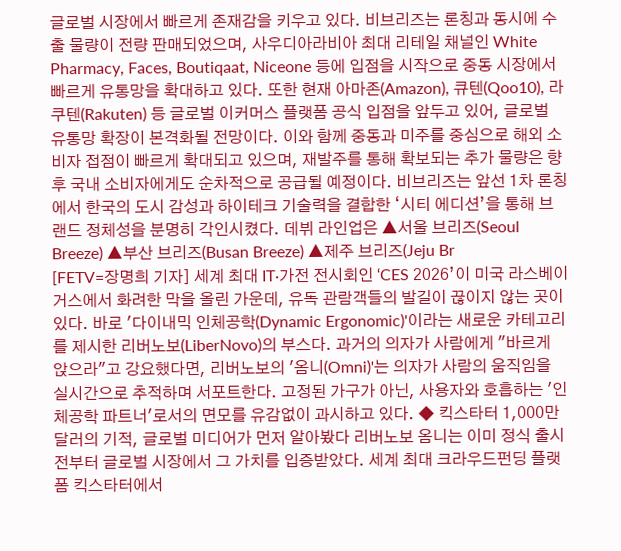글로벌 시장에서 빠르게 존재감을 키우고 있다. 비브리즈는 론칭과 동시에 수출 물량이 전량 판매되었으며, 사우디아라비아 최대 리테일 채널인 White Pharmacy, Faces, Boutiqaat, Niceone 등에 입점을 시작으로 중동 시장에서 빠르게 유통망을 확대하고 있다. 또한 현재 아마존(Amazon), 큐텐(Qoo10), 라쿠텐(Rakuten) 등 글로벌 이커머스 플랫폼 공식 입점을 앞두고 있어, 글로벌 유통망 확장이 본격화될 전망이다. 이와 함께 중동과 미주를 중심으로 해외 소비자 접점이 빠르게 확대되고 있으며, 재발주를 통해 확보되는 추가 물량은 향후 국내 소비자에게도 순차적으로 공급될 예정이다. 비브리즈는 앞선 1차 론칭에서 한국의 도시 감성과 하이테크 기술력을 결합한 ‘시티 에디션’을 통해 브랜드 정체성을 분명히 각인시켰다. 데뷔 라인업은 ▲서울 브리즈(Seoul Breeze) ▲부산 브리즈(Busan Breeze) ▲제주 브리즈(Jeju Br
[FETV=장명희 기자] 세계 최대 IT·가전 전시회인 ‘CES 2026’이 미국 라스베이거스에서 화려한 막을 올린 가운데, 유독 관람객들의 발길이 끊이지 않는 곳이 있다. 바로 '다이내믹 인체공학(Dynamic Ergonomic)'이라는 새로운 카테고리를 제시한 리버노보(LiberNovo)의 부스다. 과거의 의자가 사람에게 "바르게 앉으라"고 강요했다면, 리버노보의 '옴니(Omni)'는 의자가 사람의 움직임을 실시간으로 추적하며 서포트한다. 고정된 가구가 아닌, 사용자와 호흡하는 '인체공학 파트너'로서의 면모를 유감없이 과시하고 있다. ◆ 킥스타터 1,000만 달러의 기적, 글로벌 미디어가 먼저 알아봤다 리버노보 옴니는 이미 정식 출시 전부터 글로벌 시장에서 그 가치를 입증받았다. 세계 최대 크라우드펀딩 플랫폼 킥스타터에서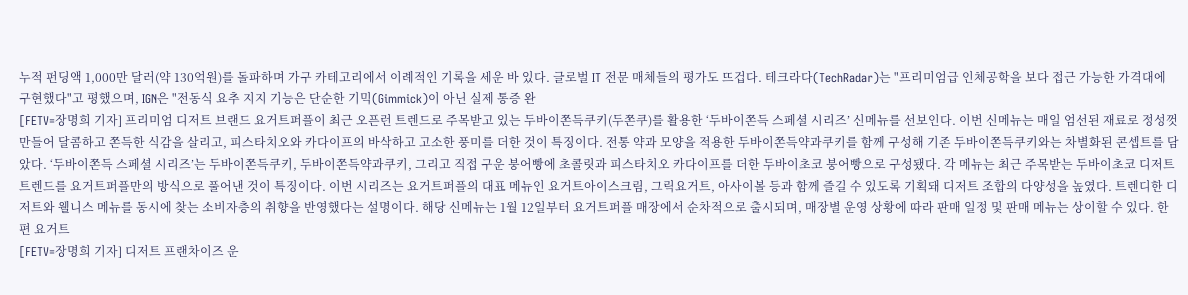누적 펀딩액 1,000만 달러(약 130억원)를 돌파하며 가구 카테고리에서 이례적인 기록을 세운 바 있다. 글로벌 IT 전문 매체들의 평가도 뜨겁다. 테크라다(TechRadar)는 "프리미엄급 인체공학을 보다 접근 가능한 가격대에 구현했다"고 평했으며, IGN은 "전동식 요추 지지 기능은 단순한 기믹(Gimmick)이 아닌 실제 통증 완
[FETV=장명희 기자] 프리미엄 디저트 브랜드 요거트퍼플이 최근 오픈런 트렌드로 주목받고 있는 두바이쫀득쿠키(두쫀쿠)를 활용한 ‘두바이쫀득 스페셜 시리즈’ 신메뉴를 선보인다. 이번 신메뉴는 매일 엄선된 재료로 정성껏 만들어 달콤하고 쫀득한 식감을 살리고, 피스타치오와 카다이프의 바삭하고 고소한 풍미를 더한 것이 특징이다. 전통 약과 모양을 적용한 두바이쫀득약과쿠키를 함께 구성해 기존 두바이쫀득쿠키와는 차별화된 콘셉트를 담았다. ‘두바이쫀득 스페셜 시리즈’는 두바이쫀득쿠키, 두바이쫀득약과쿠키, 그리고 직접 구운 붕어빵에 초콜릿과 피스타치오 카다이프를 더한 두바이초코 붕어빵으로 구성됐다. 각 메뉴는 최근 주목받는 두바이초코 디저트 트렌드를 요거트퍼플만의 방식으로 풀어낸 것이 특징이다. 이번 시리즈는 요거트퍼플의 대표 메뉴인 요거트아이스크림, 그릭요거트, 아사이볼 등과 함께 즐길 수 있도록 기획돼 디저트 조합의 다양성을 높였다. 트렌디한 디저트와 웰니스 메뉴를 동시에 찾는 소비자층의 취향을 반영했다는 설명이다. 해당 신메뉴는 1월 12일부터 요거트퍼플 매장에서 순차적으로 출시되며, 매장별 운영 상황에 따라 판매 일정 및 판매 메뉴는 상이할 수 있다. 한편 요거트
[FETV=장명희 기자] 디저트 프랜차이즈 운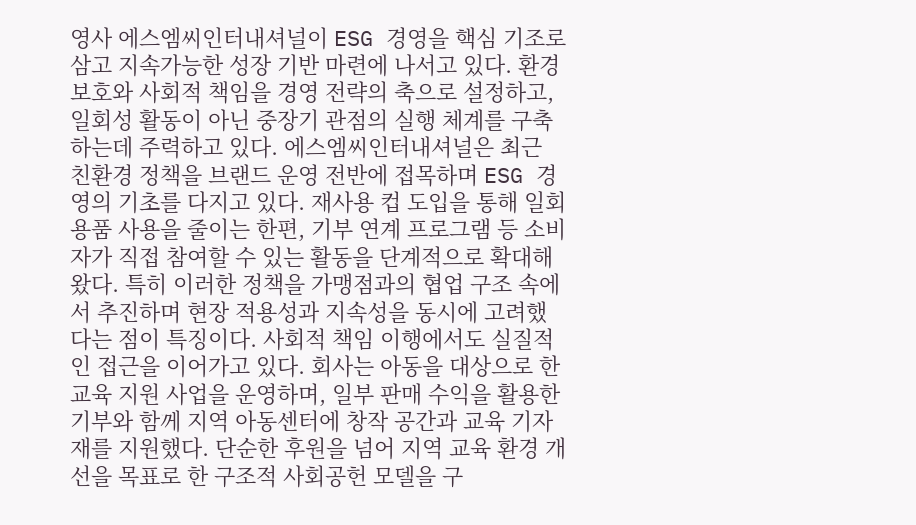영사 에스엠씨인터내셔널이 ESG 경영을 핵심 기조로 삼고 지속가능한 성장 기반 마련에 나서고 있다. 환경 보호와 사회적 책임을 경영 전략의 축으로 설정하고, 일회성 활동이 아닌 중장기 관점의 실행 체계를 구축하는데 주력하고 있다. 에스엠씨인터내셔널은 최근 친환경 정책을 브랜드 운영 전반에 접목하며 ESG 경영의 기초를 다지고 있다. 재사용 컵 도입을 통해 일회용품 사용을 줄이는 한편, 기부 연계 프로그램 등 소비자가 직접 참여할 수 있는 활동을 단계적으로 확대해 왔다. 특히 이러한 정책을 가맹점과의 협업 구조 속에서 추진하며 현장 적용성과 지속성을 동시에 고려했다는 점이 특징이다. 사회적 책임 이행에서도 실질적인 접근을 이어가고 있다. 회사는 아동을 대상으로 한 교육 지원 사업을 운영하며, 일부 판매 수익을 활용한 기부와 함께 지역 아동센터에 창작 공간과 교육 기자재를 지원했다. 단순한 후원을 넘어 지역 교육 환경 개선을 목표로 한 구조적 사회공헌 모델을 구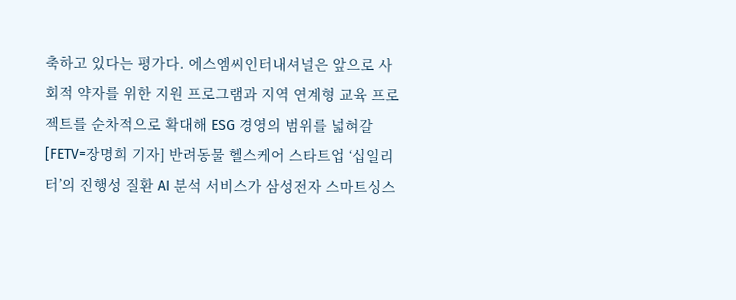축하고 있다는 평가다. 에스엠씨인터내셔널은 앞으로 사회적 약자를 위한 지원 프로그램과 지역 연계형 교육 프로젝트를 순차적으로 확대해 ESG 경영의 범위를 넓혀갈
[FETV=장명희 기자] 반려동물 헬스케어 스타트업 ‘십일리터’의 진행성 질환 AI 분석 서비스가 삼성전자 스마트싱스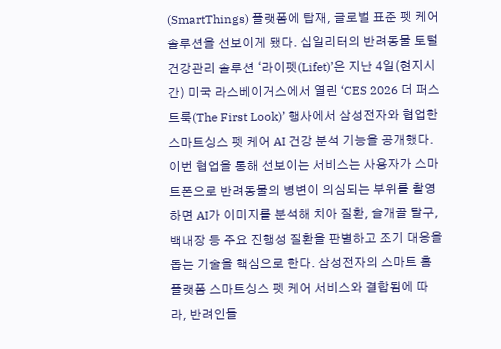(SmartThings) 플랫폼에 탑재, 글로벌 표준 펫 케어 솔루션을 선보이게 됐다. 십일리터의 반려동물 토털 건강관리 솔루션 ‘라이펫(Lifet)’은 지난 4일(현지시간) 미국 라스베이거스에서 열린 ‘CES 2026 더 퍼스트룩(The First Look)’ 행사에서 삼성전자와 협업한 스마트싱스 펫 케어 AI 건강 분석 기능을 공개했다. 이번 협업을 통해 선보이는 서비스는 사용자가 스마트폰으로 반려동물의 병변이 의심되는 부위를 촬영하면 AI가 이미지를 분석해 치아 질환, 슬개골 탈구, 백내장 등 주요 진행성 질환을 판별하고 조기 대응을 돕는 기술을 핵심으로 한다. 삼성전자의 스마트 홈 플랫폼 스마트싱스 펫 케어 서비스와 결합됨에 따라, 반려인들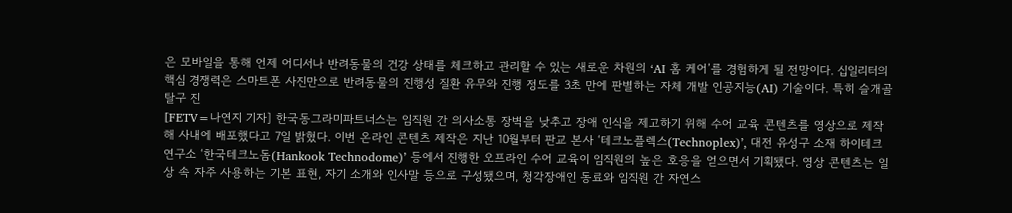은 모바일을 통해 언제 어디서나 반려동물의 건강 상태를 체크하고 관리할 수 있는 새로운 차원의 ‘AI 홈 케어’를 경험하게 될 전망이다. 십일리터의 핵심 경쟁력은 스마트폰 사진만으로 반려동물의 진행성 질환 유무와 진행 정도를 3초 만에 판별하는 자체 개발 인공지능(AI) 기술이다. 특히 슬개골 탈구 진
[FETV=나연지 기자] 한국동그라미파트너스는 임직원 간 의사소통 장벽을 낮추고 장애 인식을 제고하기 위해 수어 교육 콘텐츠를 영상으로 제작해 사내에 배포했다고 7일 밝혔다. 이번 온라인 콘텐츠 제작은 지난 10월부터 판교 본사 ‘테크노플렉스(Technoplex)’, 대전 유성구 소재 하이테크 연구소 ‘한국테크노돔(Hankook Technodome)’ 등에서 진행한 오프라인 수어 교육이 임직원의 높은 호응을 얻으면서 기획됐다. 영상 콘텐츠는 일상 속 자주 사용하는 기본 표현, 자기 소개와 인사말 등으로 구성됐으며, 청각장애인 동료와 임직원 간 자연스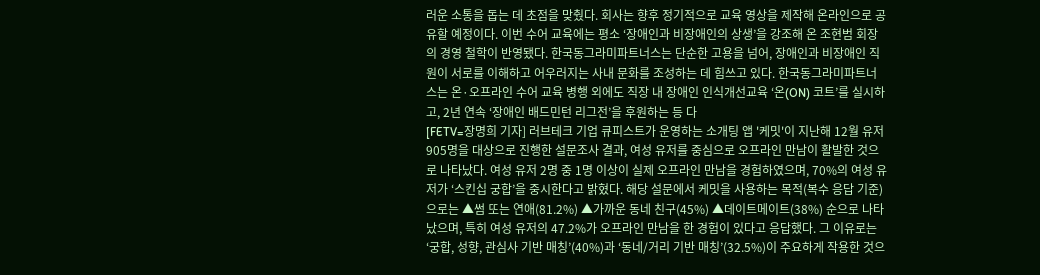러운 소통을 돕는 데 초점을 맞췄다. 회사는 향후 정기적으로 교육 영상을 제작해 온라인으로 공유할 예정이다. 이번 수어 교육에는 평소 ‘장애인과 비장애인의 상생’을 강조해 온 조현범 회장의 경영 철학이 반영됐다. 한국동그라미파트너스는 단순한 고용을 넘어, 장애인과 비장애인 직원이 서로를 이해하고 어우러지는 사내 문화를 조성하는 데 힘쓰고 있다. 한국동그라미파트너스는 온·오프라인 수어 교육 병행 외에도 직장 내 장애인 인식개선교육 ‘온(ON) 코트’를 실시하고, 2년 연속 ‘장애인 배드민턴 리그전’을 후원하는 등 다
[FETV=장명희 기자] 러브테크 기업 큐피스트가 운영하는 소개팅 앱 '케밋'이 지난해 12월 유저 905명을 대상으로 진행한 설문조사 결과, 여성 유저를 중심으로 오프라인 만남이 활발한 것으로 나타났다. 여성 유저 2명 중 1명 이상이 실제 오프라인 만남을 경험하였으며, 70%의 여성 유저가 ‘스킨십 궁합’을 중시한다고 밝혔다. 해당 설문에서 케밋을 사용하는 목적(복수 응답 기준)으로는 ▲썸 또는 연애(81.2%) ▲가까운 동네 친구(45%) ▲데이트메이트(38%) 순으로 나타났으며, 특히 여성 유저의 47.2%가 오프라인 만남을 한 경험이 있다고 응답했다. 그 이유로는 ‘궁합, 성향, 관심사 기반 매칭’(40%)과 ‘동네/거리 기반 매칭’(32.5%)이 주요하게 작용한 것으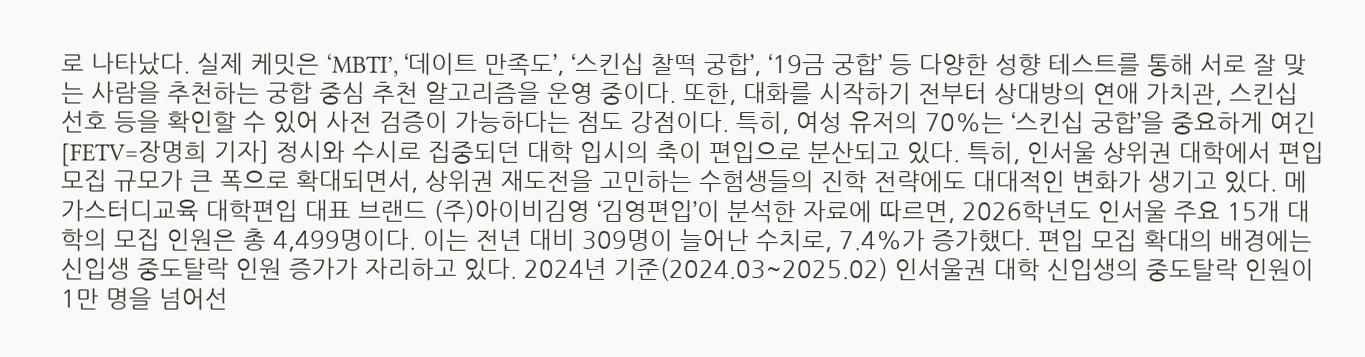로 나타났다. 실제 케밋은 ‘MBTI’, ‘데이트 만족도’, ‘스킨십 찰떡 궁합’, ‘19금 궁합’ 등 다양한 성향 테스트를 통해 서로 잘 맞는 사람을 추천하는 궁합 중심 추천 알고리즘을 운영 중이다. 또한, 대화를 시작하기 전부터 상대방의 연애 가치관, 스킨십 선호 등을 확인할 수 있어 사전 검증이 가능하다는 점도 강점이다. 특히, 여성 유저의 70%는 ‘스킨십 궁합’을 중요하게 여긴
[FETV=장명희 기자] 정시와 수시로 집중되던 대학 입시의 축이 편입으로 분산되고 있다. 특히, 인서울 상위권 대학에서 편입 모집 규모가 큰 폭으로 확대되면서, 상위권 재도전을 고민하는 수험생들의 진학 전략에도 대대적인 변화가 생기고 있다. 메가스터디교육 대학편입 대표 브랜드 (주)아이비김영 ‘김영편입’이 분석한 자료에 따르면, 2026학년도 인서울 주요 15개 대학의 모집 인원은 총 4,499명이다. 이는 전년 대비 309명이 늘어난 수치로, 7.4%가 증가했다. 편입 모집 확대의 배경에는 신입생 중도탈락 인원 증가가 자리하고 있다. 2024년 기준(2024.03~2025.02) 인서울권 대학 신입생의 중도탈락 인원이 1만 명을 넘어선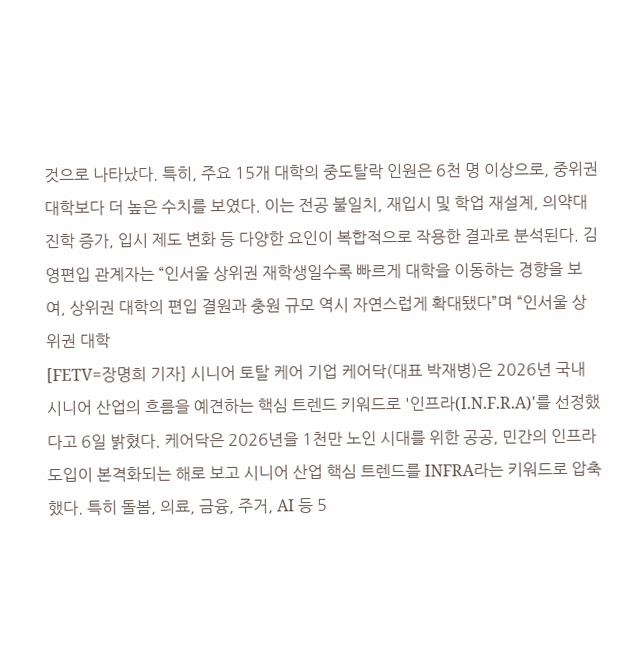것으로 나타났다. 특히, 주요 15개 대학의 중도탈락 인원은 6천 명 이상으로, 중위권 대학보다 더 높은 수치를 보였다. 이는 전공 불일치, 재입시 및 학업 재설계, 의약대 진학 증가, 입시 제도 변화 등 다양한 요인이 복합적으로 작용한 결과로 분석된다. 김영편입 관계자는 “인서울 상위권 재학생일수록 빠르게 대학을 이동하는 경향을 보여, 상위권 대학의 편입 결원과 충원 규모 역시 자연스럽게 확대됐다”며 “인서울 상위권 대학
[FETV=장명희 기자] 시니어 토탈 케어 기업 케어닥(대표 박재병)은 2026년 국내 시니어 산업의 흐름을 예견하는 핵심 트렌드 키워드로 '인프라(I.N.F.R.A)'를 선정했다고 6일 밝혔다. 케어닥은 2026년을 1천만 노인 시대를 위한 공공, 민간의 인프라 도입이 본격화되는 해로 보고 시니어 산업 핵심 트렌드를 INFRA라는 키워드로 압축했다. 특히 돌봄, 의료, 금융, 주거, AI 등 5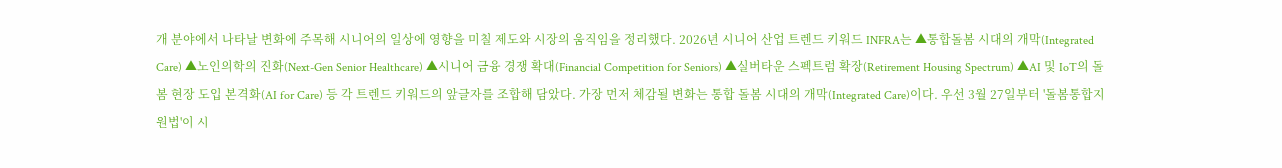개 분야에서 나타날 변화에 주목해 시니어의 일상에 영향을 미칠 제도와 시장의 움직임을 정리했다. 2026년 시니어 산업 트렌드 키워드 INFRA는 ▲통합돌봄 시대의 개막(Integrated Care) ▲노인의학의 진화(Next-Gen Senior Healthcare) ▲시니어 금융 경쟁 확대(Financial Competition for Seniors) ▲실버타운 스펙트럼 확장(Retirement Housing Spectrum) ▲AI 및 IoT의 돌봄 현장 도입 본격화(AI for Care) 등 각 트렌드 키워드의 앞글자를 조합해 담았다. 가장 먼저 체감될 변화는 통합 돌봄 시대의 개막(Integrated Care)이다. 우선 3월 27일부터 '돌봄통합지원법'이 시